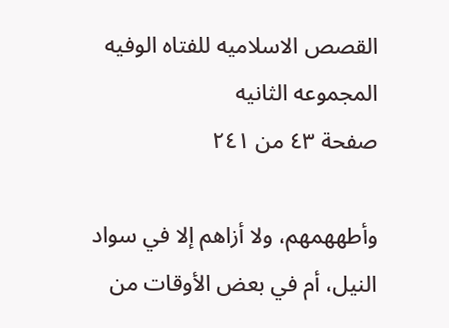القصص الاسلامیه للفتاه الوفیه المجموعه الثانیه
صفحة ٤٣ من ٢٤١

وأطههمهم، ولا أزاهم إلا في سواد النيل، أم في بعض الأوقات من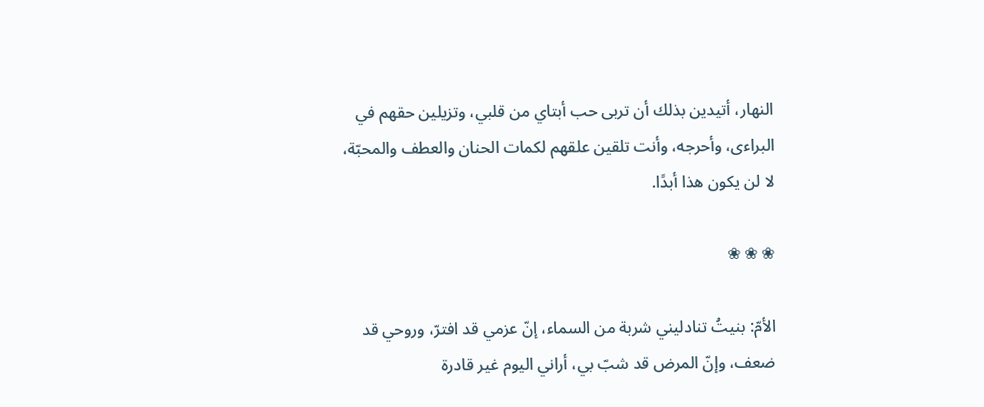النهار، أتيدين بذلك أن تربى حب أبتاي من قلبي، وتزيلين حقهم في البراءى، وأحرجه، وأنت تلقين علقهم لكمات الحنان والعطف والمحبّة، لا لن يكون هذا أبدًا.

❀ ❀ ❀

الأمّ: بنيتُ تنادليني شربة من السماء، إنّ عزمي قد افترّ، وروحي قد ضعف، وإنّ المرض قد شبّ بي، أراني اليوم غير قادرة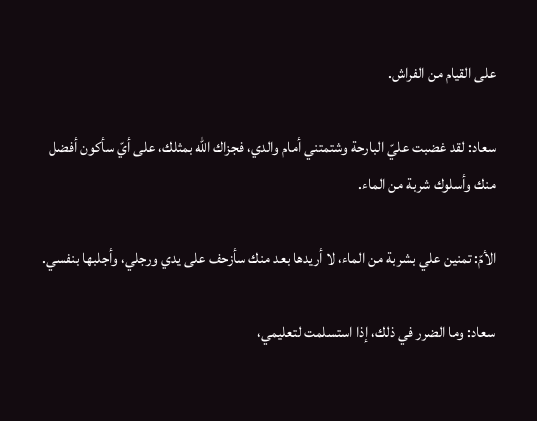على القيام من الفراش.

سعاد: لقد غضبت عليّ البارحة وشتمتني أمام والدي، فجزاك الله بمثلك، على أيّ سأكون أفضل منك وأسلوك شربة من الماء.

الأمّ: تمنين علي بشربة من الماء، لا أريدها بعد منك سأزحف على يدي ورجلي، وأجلبها بنفسي.

سعاد: وما الضرر في ذلك، إذا استسلمت لتعليمي،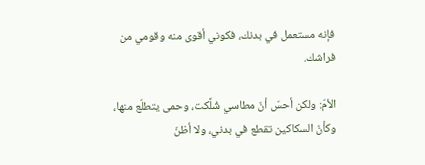فإنه مستعمل في بدنك، فكوني أقوى منه وقومي من فراشك.

الأمّ: ولكن أحسّ أنّ مطاسي شُلَّكت، وحمى يتطلّع منها، وكأنّ السكاكين تقطع في بدني، ولا أظنّ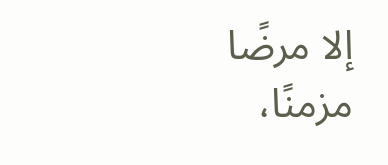إلا مرضًا مزمنًا،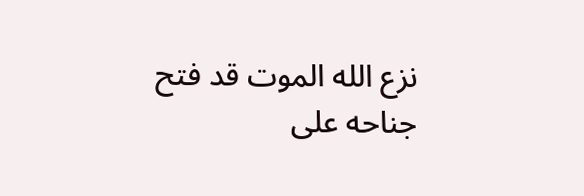نزع الله الموت قد فتح جناحه على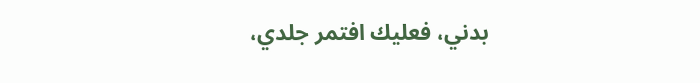بدني، فعليك افتمر جلدي،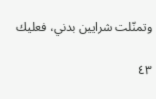وتمنّلت شرايين بدني، فعليك

٤٣